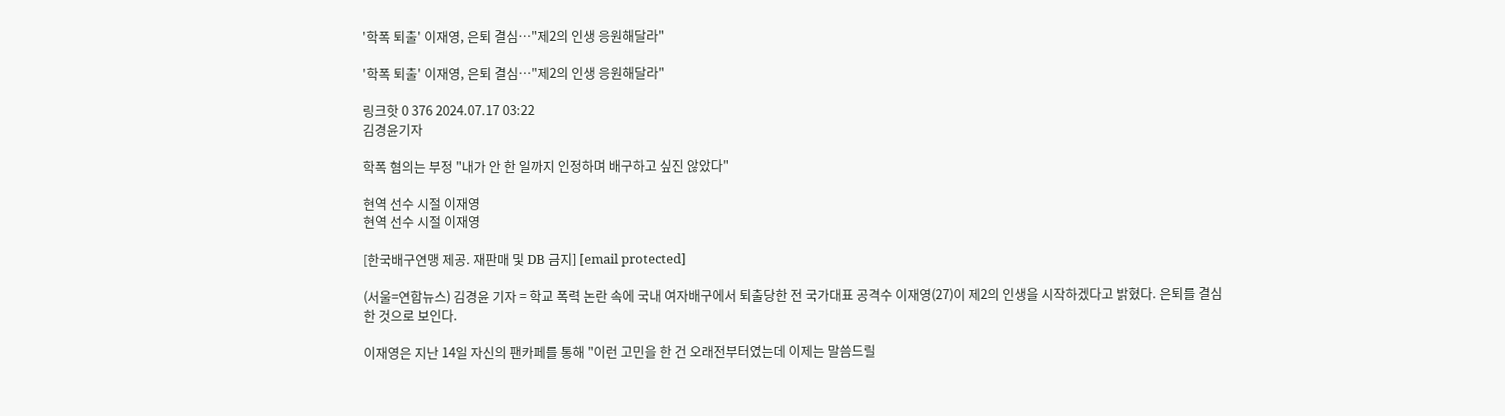'학폭 퇴출' 이재영, 은퇴 결심…"제2의 인생 응원해달라"

'학폭 퇴출' 이재영, 은퇴 결심…"제2의 인생 응원해달라"

링크핫 0 376 2024.07.17 03:22
김경윤기자

학폭 혐의는 부정 "내가 안 한 일까지 인정하며 배구하고 싶진 않았다"

현역 선수 시절 이재영
현역 선수 시절 이재영

[한국배구연맹 제공. 재판매 및 DB 금지] [email protected]

(서울=연합뉴스) 김경윤 기자 = 학교 폭력 논란 속에 국내 여자배구에서 퇴출당한 전 국가대표 공격수 이재영(27)이 제2의 인생을 시작하겠다고 밝혔다. 은퇴를 결심한 것으로 보인다.

이재영은 지난 14일 자신의 팬카페를 통해 "이런 고민을 한 건 오래전부터였는데 이제는 말씀드릴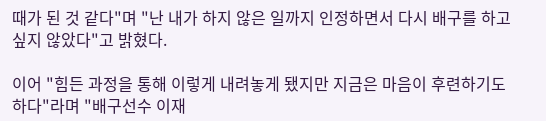때가 된 것 같다"며 "난 내가 하지 않은 일까지 인정하면서 다시 배구를 하고 싶지 않았다"고 밝혔다.

이어 "힘든 과정을 통해 이렇게 내려놓게 됐지만 지금은 마음이 후련하기도 하다"라며 "배구선수 이재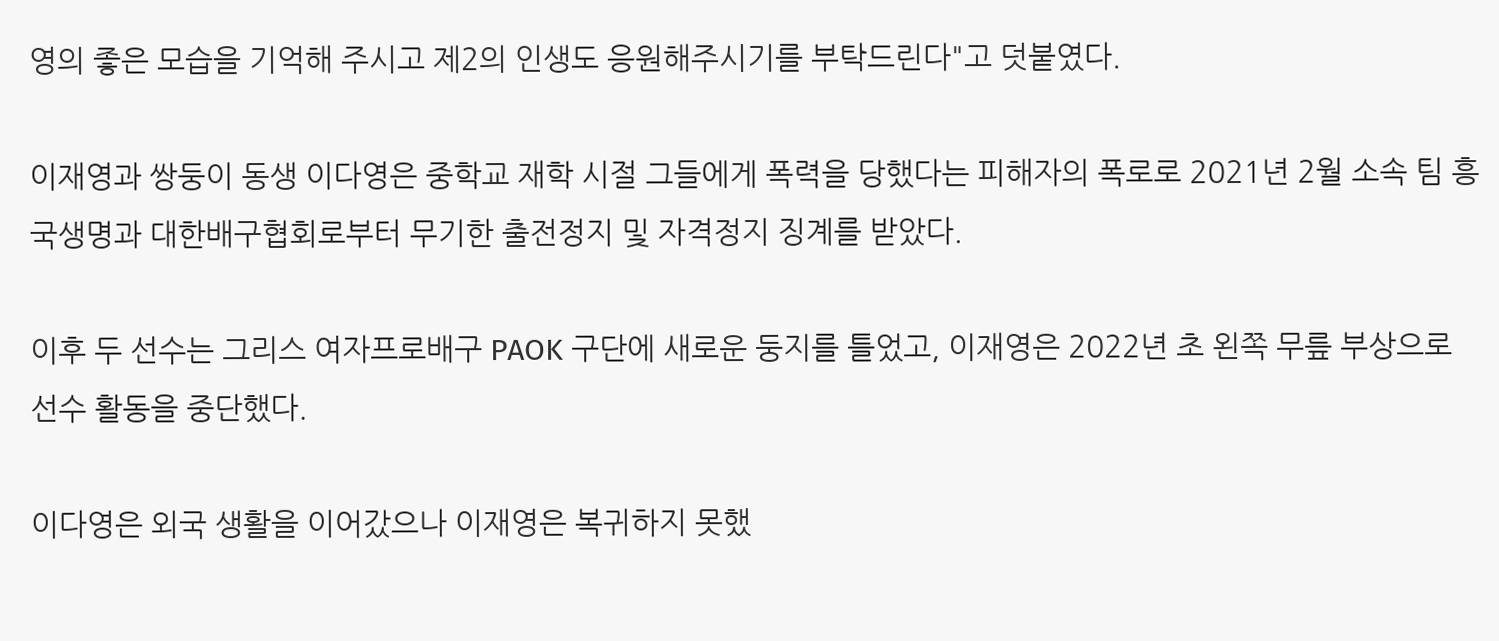영의 좋은 모습을 기억해 주시고 제2의 인생도 응원해주시기를 부탁드린다"고 덧붙였다.

이재영과 쌍둥이 동생 이다영은 중학교 재학 시절 그들에게 폭력을 당했다는 피해자의 폭로로 2021년 2월 소속 팀 흥국생명과 대한배구협회로부터 무기한 출전정지 및 자격정지 징계를 받았다.

이후 두 선수는 그리스 여자프로배구 PAOK 구단에 새로운 둥지를 틀었고, 이재영은 2022년 초 왼쪽 무릎 부상으로 선수 활동을 중단했다.

이다영은 외국 생활을 이어갔으나 이재영은 복귀하지 못했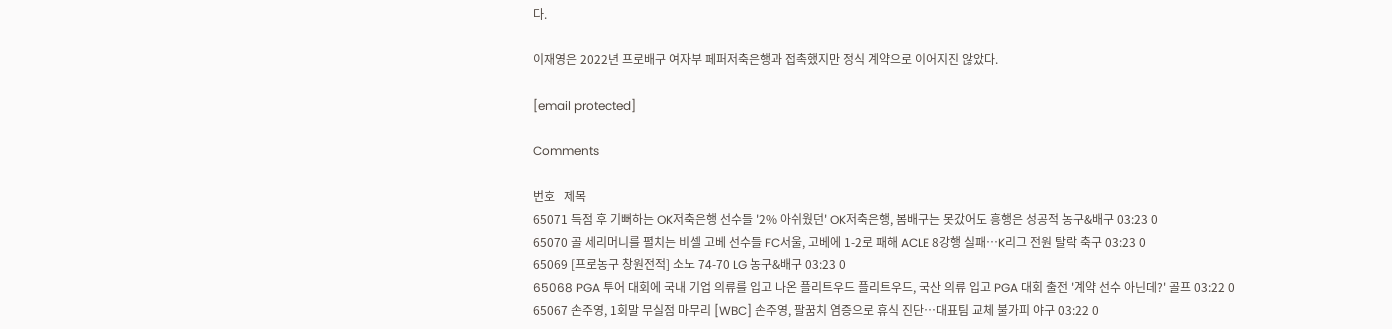다.

이재영은 2022년 프로배구 여자부 페퍼저축은행과 접촉했지만 정식 계약으로 이어지진 않았다.

[email protected]

Comments

번호   제목
65071 득점 후 기뻐하는 OK저축은행 선수들 '2% 아쉬웠던' OK저축은행, 봄배구는 못갔어도 흥행은 성공적 농구&배구 03:23 0
65070 골 세리머니를 펼치는 비셀 고베 선수들 FC서울, 고베에 1-2로 패해 ACLE 8강행 실패…K리그 전원 탈락 축구 03:23 0
65069 [프로농구 창원전적] 소노 74-70 LG 농구&배구 03:23 0
65068 PGA 투어 대회에 국내 기업 의류를 입고 나온 플리트우드 플리트우드, 국산 의류 입고 PGA 대회 출전 '계약 선수 아닌데?' 골프 03:22 0
65067 손주영, 1회말 무실점 마무리 [WBC] 손주영, 팔꿈치 염증으로 휴식 진단…대표팀 교체 불가피 야구 03:22 0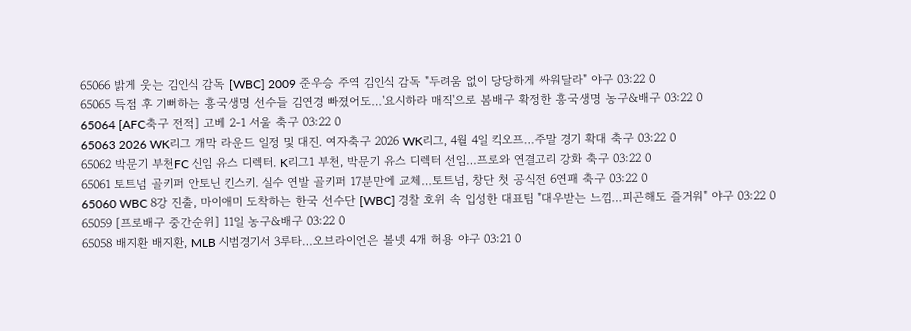65066 밝게 웃는 김인식 감독 [WBC] 2009 준우승 주역 김인식 감독 "두려움 없이 당당하게 싸워달라" 야구 03:22 0
65065 득점 후 기뻐하는 흥국생명 선수들 김연경 빠졌어도…'요시하라 매직'으로 봄배구 확정한 흥국생명 농구&배구 03:22 0
65064 [AFC축구 전적] 고베 2-1 서울 축구 03:22 0
65063 2026 WK리그 개막 라운드 일정 및 대진. 여자축구 2026 WK리그, 4월 4일 킥오프…주말 경기 확대 축구 03:22 0
65062 박문기 부천FC 신임 유스 디렉터. K리그1 부천, 박문기 유스 디렉터 선임…프로와 연결고리 강화 축구 03:22 0
65061 토트넘 골키퍼 안토닌 킨스키. 실수 연발 골키퍼 17분만에 교체…토트넘, 창단 첫 공식전 6연패 축구 03:22 0
65060 WBC 8강 진출, 마이애미 도착하는 한국 선수단 [WBC] 경찰 호위 속 입성한 대표팀 "대우받는 느낌…피곤해도 즐거워" 야구 03:22 0
65059 [프로배구 중간순위] 11일 농구&배구 03:22 0
65058 배지환 배지환, MLB 시범경기서 3루타…오브라이언은 볼넷 4개 허용 야구 03:21 0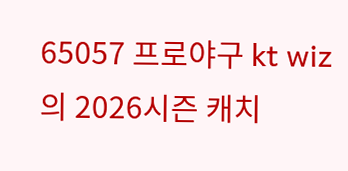65057 프로야구 kt wiz의 2026시즌 캐치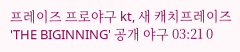프레이즈 프로야구 kt, 새 캐치프레이즈 'THE BIGINNING' 공개 야구 03:21 0